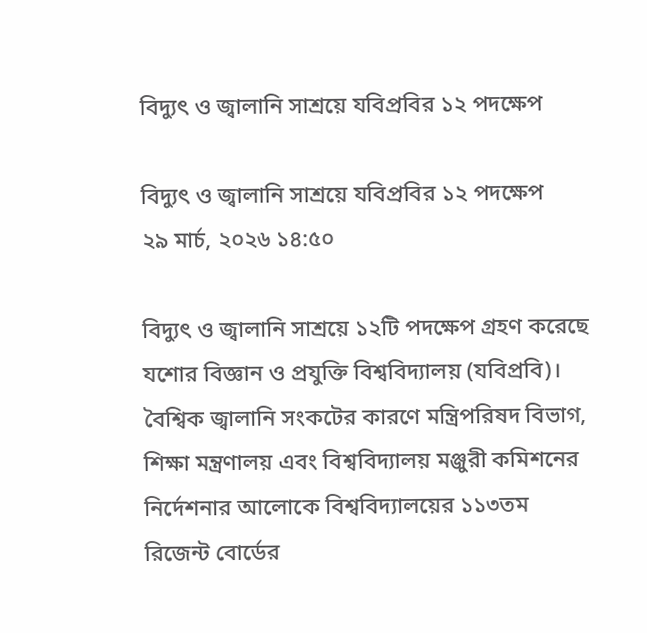বিদ্যুৎ ও জ্বালানি সাশ্রয়ে যবিপ্রবির ১২ পদক্ষেপ

বিদ্যুৎ ও জ্বালানি সাশ্রয়ে যবিপ্রবির ১২ পদক্ষেপ
২৯ মার্চ, ২০২৬ ১৪:৫০

বিদ্যুৎ ও জ্বালানি সাশ্রয়ে ১২টি পদক্ষেপ গ্রহণ করেছে যশোর বিজ্ঞান ও প্রযুক্তি বিশ্ববিদ্যালয় (যবিপ্রবি)। বৈশ্বিক জ্বালানি সংকটের কারণে মন্ত্রিপরিষদ বিভাগ, শিক্ষা মন্ত্রণালয় এবং বিশ্ববিদ্যালয় মঞ্জুরী কমিশনের নির্দেশনার আলোকে বিশ্ববিদ্যালয়ের ১১৩তম রিজেন্ট বোর্ডের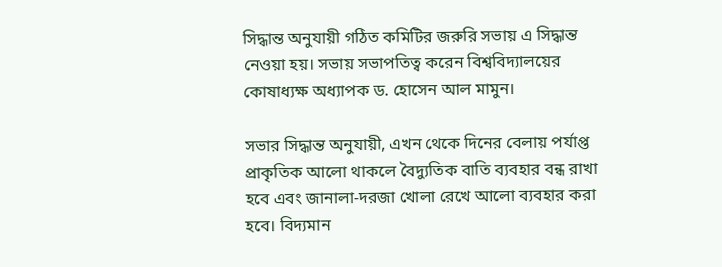সিদ্ধান্ত অনুযায়ী গঠিত কমিটির জরুরি সভায় এ সিদ্ধান্ত নেওয়া হয়। সভায় সভাপতিত্ব করেন বিশ্ববিদ্যালয়ের কোষাধ্যক্ষ অধ্যাপক ড. হোসেন আল মামুন।

সভার সিদ্ধান্ত অনুযায়ী, এখন থেকে দিনের বেলায় পর্যাপ্ত প্রাকৃতিক আলো থাকলে বৈদ্যুতিক বাতি ব্যবহার বন্ধ রাখা হবে এবং জানালা-দরজা খোলা রেখে আলো ব্যবহার করা হবে। বিদ্যমান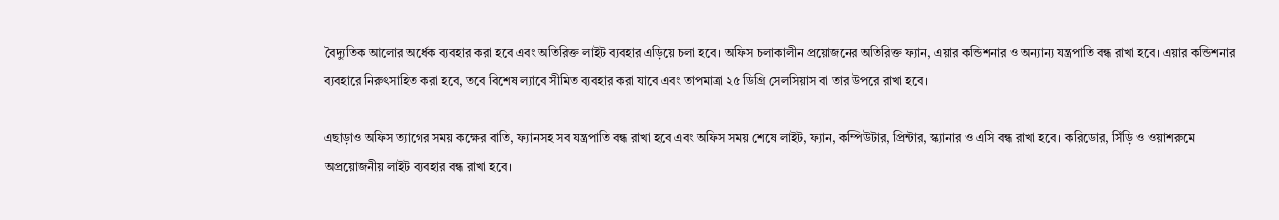বৈদ্যুতিক আলোর অর্ধেক ব্যবহার করা হবে এবং অতিরিক্ত লাইট ব্যবহার এড়িয়ে চলা হবে। অফিস চলাকালীন প্রয়োজনের অতিরিক্ত ফ্যান, এয়ার কন্ডিশনার ও অন্যান্য যন্ত্রপাতি বন্ধ রাখা হবে। এয়ার কন্ডিশনার ব্যবহারে নিরুৎসাহিত করা হবে, তবে বিশেষ ল্যাবে সীমিত ব্যবহার করা যাবে এবং তাপমাত্রা ২৫ ডিগ্রি সেলসিয়াস বা তার উপরে রাখা হবে।

এছাড়াও অফিস ত্যাগের সময় কক্ষের বাতি, ফ্যানসহ সব যন্ত্রপাতি বন্ধ রাখা হবে এবং অফিস সময় শেষে লাইট, ফ্যান, কম্পিউটার, প্রিন্টার, স্ক্যানার ও এসি বন্ধ রাখা হবে। করিডোর, সিঁড়ি ও ওয়াশরুমে অপ্রয়োজনীয় লাইট ব্যবহার বন্ধ রাখা হবে।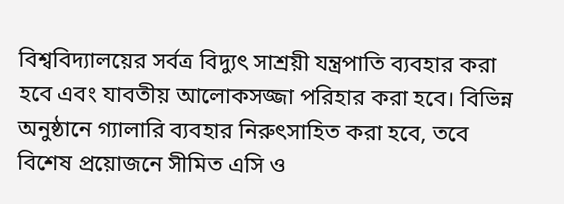বিশ্ববিদ্যালয়ের সর্বত্র বিদ্যুৎ সাশ্রয়ী যন্ত্রপাতি ব্যবহার করা হবে এবং যাবতীয় আলোকসজ্জা পরিহার করা হবে। বিভিন্ন অনুষ্ঠানে গ্যালারি ব্যবহার নিরুৎসাহিত করা হবে, তবে বিশেষ প্রয়োজনে সীমিত এসি ও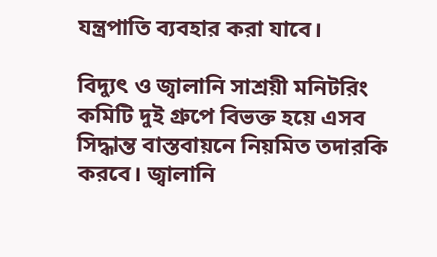যন্ত্রপাতি ব্যবহার করা যাবে।

বিদ্যুৎ ও জ্বালানি সাশ্রয়ী মনিটরিং কমিটি দুই গ্রুপে বিভক্ত হয়ে এসব সিদ্ধান্ত বাস্তবায়নে নিয়মিত তদারকি করবে। জ্বালানি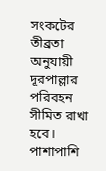সংকটের তীব্রতা অনুযায়ী দূরপাল্লার পরিবহন সীমিত রাখা হবে। পাশাপাশি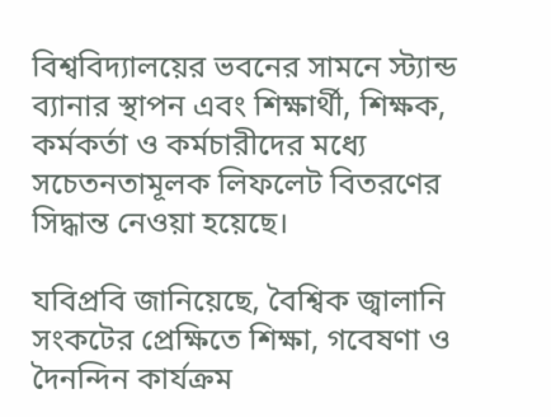বিশ্ববিদ্যালয়ের ভবনের সামনে স্ট্যান্ড ব্যানার স্থাপন এবং শিক্ষার্থী, শিক্ষক, কর্মকর্তা ও কর্মচারীদের মধ্যে সচেতনতামূলক লিফলেট বিতরণের সিদ্ধান্ত নেওয়া হয়েছে।

যবিপ্রবি জানিয়েছে, বৈশ্বিক জ্বালানি সংকটের প্রেক্ষিতে শিক্ষা, গবেষণা ও দৈনন্দিন কার্যক্রম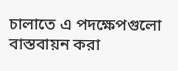চালাতে এ পদক্ষেপগুলো বাস্তবায়ন করা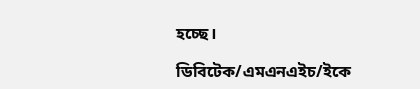হচ্ছে।

ডিবিটেক/এমএনএইচ/ইকে